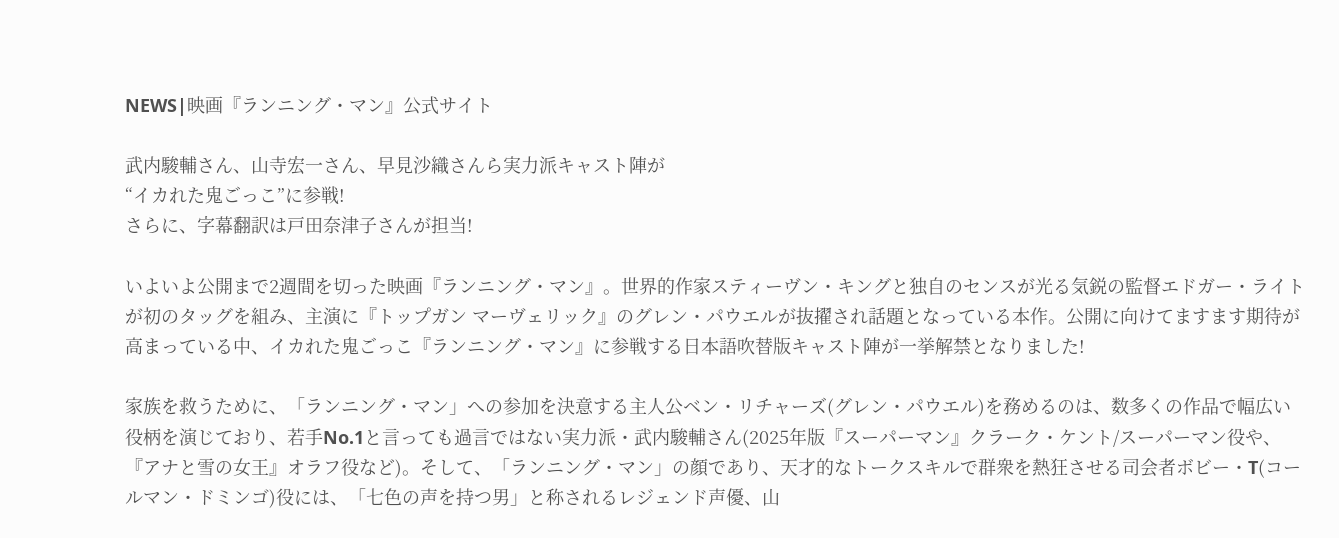NEWS|映画『ランニング・マン』公式サイト

武内駿輔さん、山寺宏一さん、早見沙織さんら実力派キャスト陣が
“イカれた鬼ごっこ”に参戦!
さらに、字幕翻訳は戸田奈津子さんが担当!

いよいよ公開まで2週間を切った映画『ランニング・マン』。世界的作家スティーヴン・キングと独自のセンスが光る気鋭の監督エドガー・ライトが初のタッグを組み、主演に『トップガン マーヴェリック』のグレン・パウエルが抜擢され話題となっている本作。公開に向けてますます期待が高まっている中、イカれた鬼ごっこ『ランニング・マン』に参戦する日本語吹替版キャスト陣が一挙解禁となりました!

家族を救うために、「ランニング・マン」への参加を決意する主人公ベン・リチャーズ(グレン・パウエル)を務めるのは、数多くの作品で幅広い役柄を演じており、若手No.1と言っても過言ではない実力派・武内駿輔さん(2025年版『スーパーマン』クラーク・ケント/スーパーマン役や、『アナと雪の女王』オラフ役など)。そして、「ランニング・マン」の顔であり、天才的なトークスキルで群衆を熱狂させる司会者ボビー・T(コールマン・ドミンゴ)役には、「七色の声を持つ男」と称されるレジェンド声優、山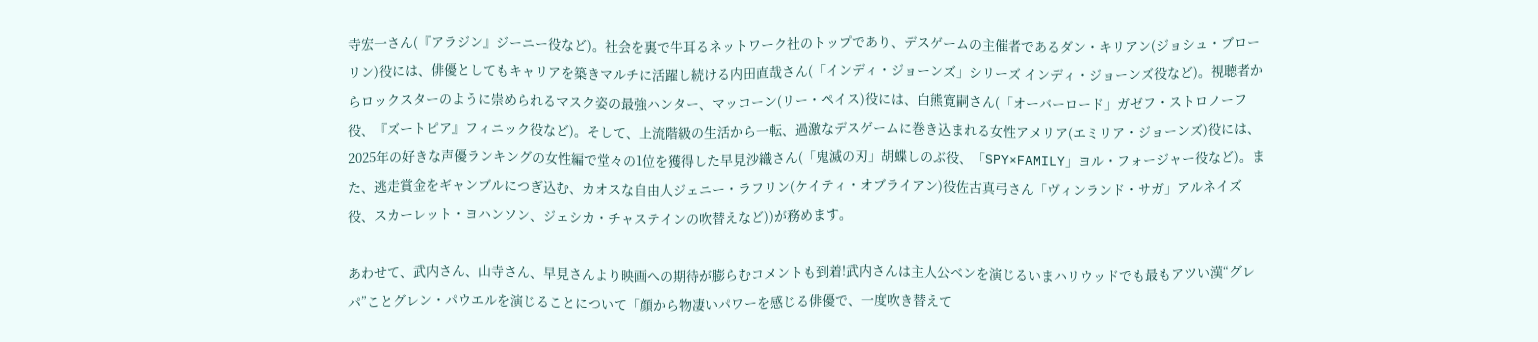寺宏一さん(『アラジン』ジーニー役など)。社会を裏で牛耳るネットワーク社のトップであり、デスゲームの主催者であるダン・キリアン(ジョシュ・ブローリン)役には、俳優としてもキャリアを築きマルチに活躍し続ける内田直哉さん(「インディ・ジョーンズ」シリーズ インディ・ジョーンズ役など)。視聴者からロックスターのように崇められるマスク姿の最強ハンター、マッコーン(リー・ペイス)役には、白熊寛嗣さん(「オーバーロード」ガゼフ・ストロノーフ役、『ズートピア』フィニック役など)。そして、上流階級の生活から一転、過激なデスゲームに巻き込まれる女性アメリア(エミリア・ジョーンズ)役には、2025年の好きな声優ランキングの女性編で堂々の1位を獲得した早見沙織さん(「鬼滅の刃」胡蝶しのぶ役、「SPY×FAMILY」ヨル・フォージャー役など)。また、逃走賞金をギャンブルにつぎ込む、カオスな自由人ジェニー・ラフリン(ケイティ・オブライアン)役佐古真弓さん「ヴィンランド・サガ」アルネイズ役、スカーレット・ヨハンソン、ジェシカ・チャステインの吹替えなど))が務めます。

あわせて、武内さん、山寺さん、早見さんより映画への期待が膨らむコメントも到着!武内さんは主人公ベンを演じるいまハリウッドでも最もアツい漢“グレパ”ことグレン・パウエルを演じることについて「顔から物凄いパワーを感じる俳優で、一度吹き替えて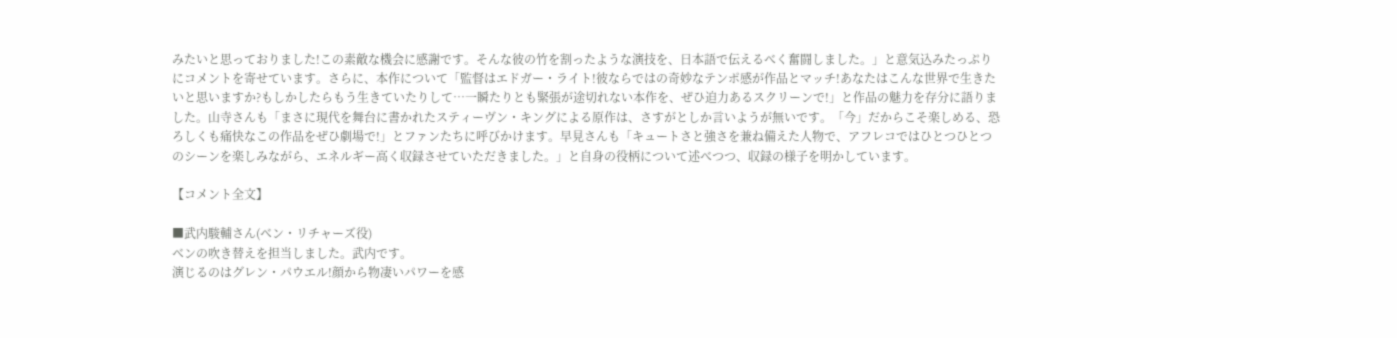みたいと思っておりました!この素敵な機会に感謝です。そんな彼の竹を割ったような演技を、日本語で伝えるべく奮闘しました。」と意気込みたっぷりにコメントを寄せています。さらに、本作について「監督はエドガー・ライト!彼ならではの奇妙なテンポ感が作品とマッチ!あなたはこんな世界で生きたいと思いますか?もしかしたらもう生きていたりして…一瞬たりとも緊張が途切れない本作を、ぜひ迫力あるスクリーンで!」と作品の魅力を存分に語りました。山寺さんも「まさに現代を舞台に書かれたスティーヴン・キングによる原作は、さすがとしか言いようが無いです。「今」だからこそ楽しめる、恐ろしくも痛快なこの作品をぜひ劇場で!」とファンたちに呼びかけます。早見さんも「キュートさと強さを兼ね備えた人物で、アフレコではひとつひとつのシーンを楽しみながら、エネルギー高く収録させていただきました。」と自身の役柄について述べつつ、収録の様子を明かしています。

【コメント全文】

■武内駿輔さん(ベン・リチャーズ役)
ベンの吹き替えを担当しました。武内です。
演じるのはグレン・パウエル!顔から物凄いパワーを感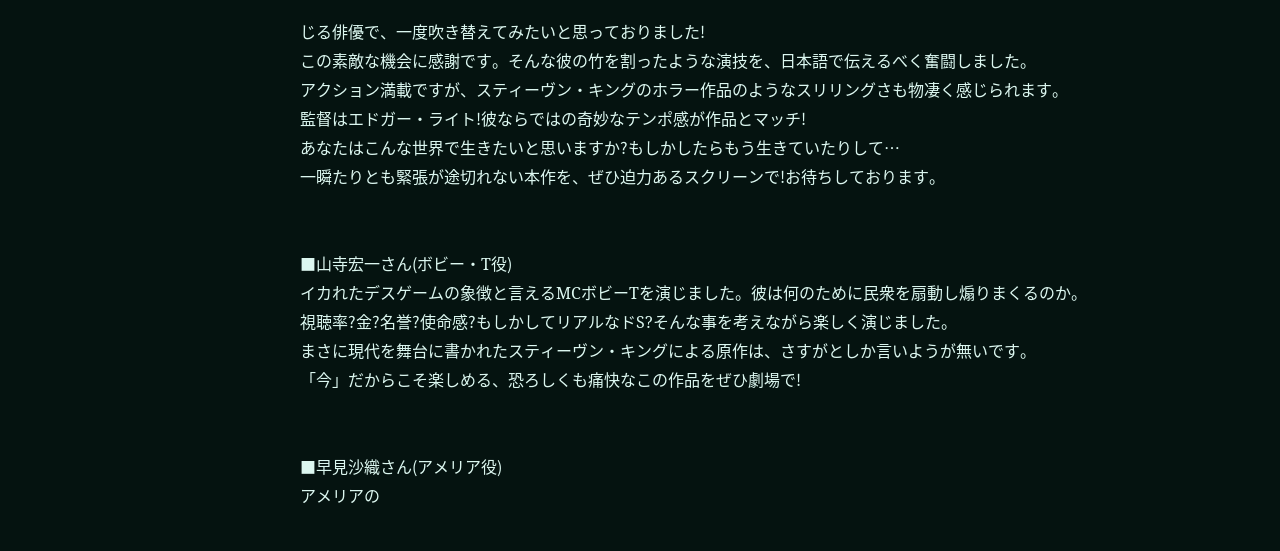じる俳優で、一度吹き替えてみたいと思っておりました!
この素敵な機会に感謝です。そんな彼の竹を割ったような演技を、日本語で伝えるべく奮闘しました。
アクション満載ですが、スティーヴン・キングのホラー作品のようなスリリングさも物凄く感じられます。
監督はエドガー・ライト!彼ならではの奇妙なテンポ感が作品とマッチ!
あなたはこんな世界で生きたいと思いますか?もしかしたらもう生きていたりして…
一瞬たりとも緊張が途切れない本作を、ぜひ迫力あるスクリーンで!お待ちしております。


■山寺宏一さん(ボビー・T役)
イカれたデスゲームの象徴と言えるMCボビーTを演じました。彼は何のために民衆を扇動し煽りまくるのか。
視聴率?金?名誉?使命感?もしかしてリアルなドS?そんな事を考えながら楽しく演じました。
まさに現代を舞台に書かれたスティーヴン・キングによる原作は、さすがとしか言いようが無いです。
「今」だからこそ楽しめる、恐ろしくも痛快なこの作品をぜひ劇場で!


■早見沙織さん(アメリア役)
アメリアの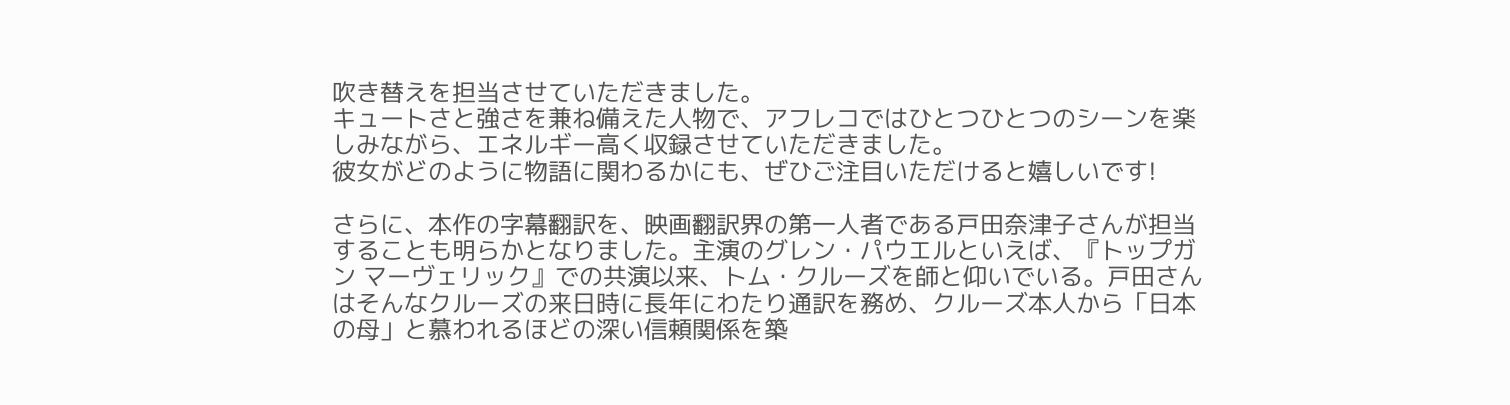吹き替えを担当させていただきました。
キュートさと強さを兼ね備えた人物で、アフレコではひとつひとつのシーンを楽しみながら、エネルギー高く収録させていただきました。
彼女がどのように物語に関わるかにも、ぜひご注目いただけると嬉しいです!

さらに、本作の字幕翻訳を、映画翻訳界の第一人者である戸田奈津子さんが担当することも明らかとなりました。主演のグレン・パウエルといえば、『トップガン マーヴェリック』での共演以来、トム・クルーズを師と仰いでいる。戸田さんはそんなクルーズの来日時に長年にわたり通訳を務め、クルーズ本人から「日本の母」と慕われるほどの深い信頼関係を築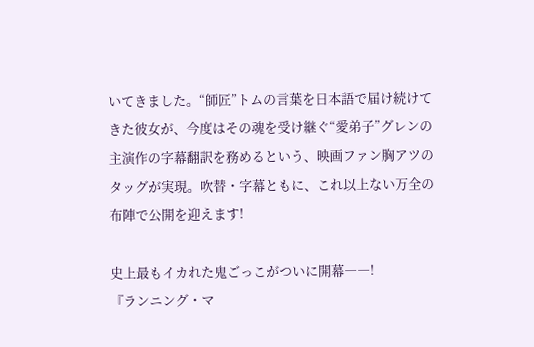いてきました。“師匠”トムの言葉を日本語で届け続けてきた彼女が、今度はその魂を受け継ぐ“愛弟子”グレンの主演作の字幕翻訳を務めるという、映画ファン胸アツのタッグが実現。吹替・字幕ともに、これ以上ない万全の布陣で公開を迎えます!

史上最もイカれた鬼ごっこがついに開幕――!
『ランニング・マ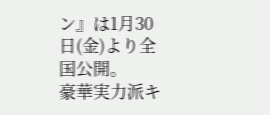ン』は1月30日(金)より全国公開。
豪華実力派キ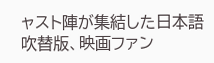ャスト陣が集結した日本語吹替版、映画ファン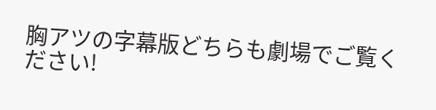胸アツの字幕版どちらも劇場でご覧ください!